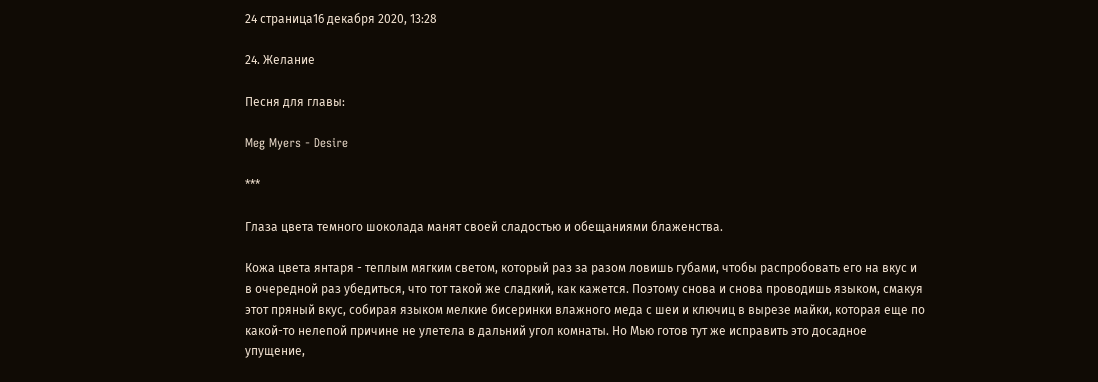24 страница16 декабря 2020, 13:28

24. Желание

Песня для главы:

Meg Myers - Desire

***

Глаза цвета темного шоколада манят своей сладостью и обещаниями блаженства.

Кожа цвета янтаря - теплым мягким светом, который раз за разом ловишь губами, чтобы распробовать его на вкус и в очередной раз убедиться, что тот такой же сладкий, как кажется. Поэтому снова и снова проводишь языком, смакуя этот пряный вкус, собирая языком мелкие бисеринки влажного меда с шеи и ключиц в вырезе майки, которая еще по какой-то нелепой причине не улетела в дальний угол комнаты. Но Мью готов тут же исправить это досадное упущение,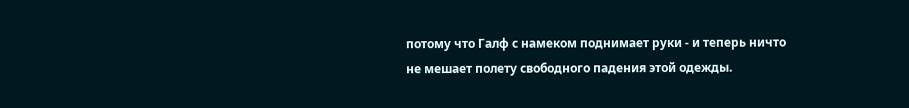потому что Галф с намеком поднимает руки - и теперь ничто не мешает полету свободного падения этой одежды.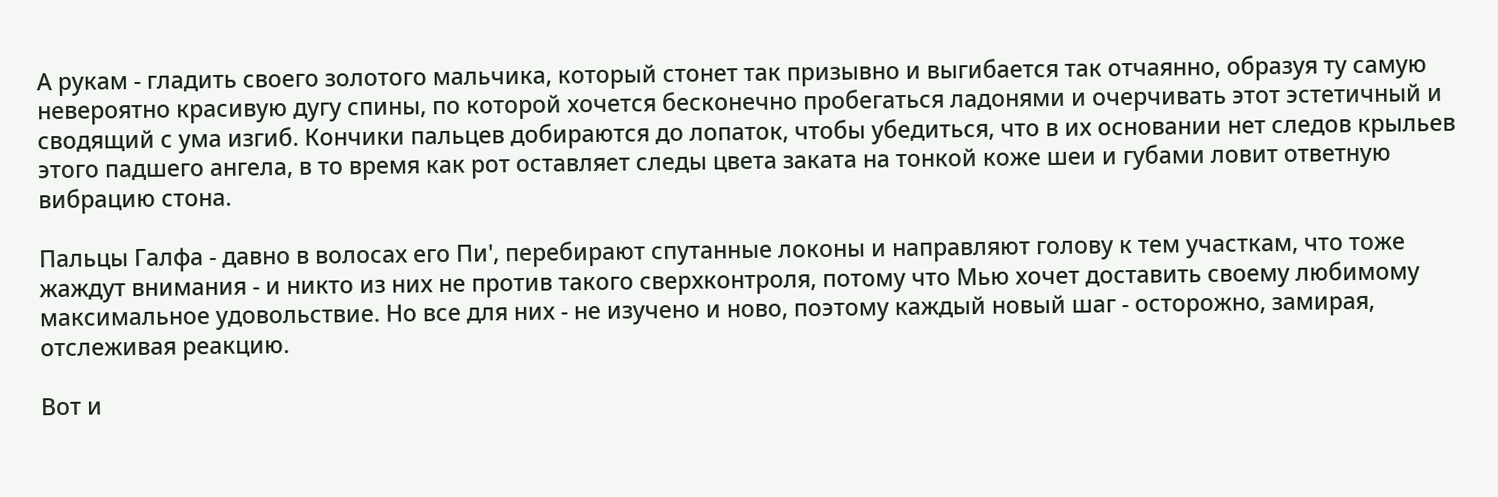А рукам - гладить своего золотого мальчика, который стонет так призывно и выгибается так отчаянно, образуя ту самую невероятно красивую дугу спины, по которой хочется бесконечно пробегаться ладонями и очерчивать этот эстетичный и сводящий с ума изгиб. Кончики пальцев добираются до лопаток, чтобы убедиться, что в их основании нет следов крыльев этого падшего ангела, в то время как рот оставляет следы цвета заката на тонкой коже шеи и губами ловит ответную вибрацию стона.

Пальцы Галфа - давно в волосах его Пи', перебирают спутанные локоны и направляют голову к тем участкам, что тоже жаждут внимания - и никто из них не против такого сверхконтроля, потому что Мью хочет доставить своему любимому максимальное удовольствие. Но все для них - не изучено и ново, поэтому каждый новый шаг - осторожно, замирая, отслеживая реакцию.

Вот и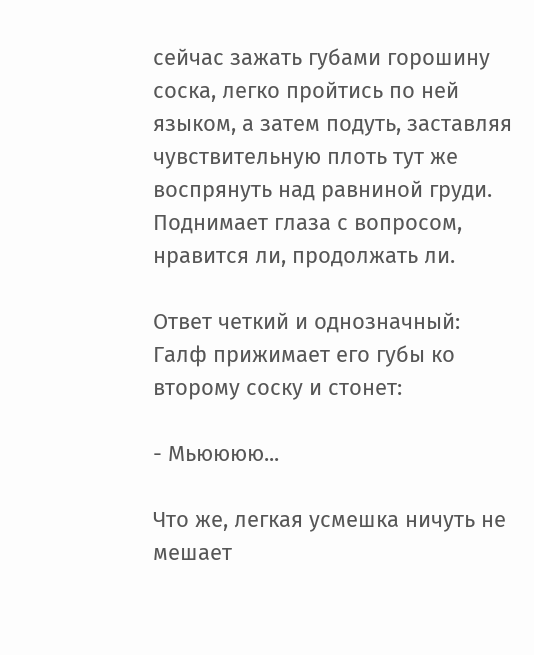сейчас зажать губами горошину соска, легко пройтись по ней языком, а затем подуть, заставляя чувствительную плоть тут же воспрянуть над равниной груди. Поднимает глаза с вопросом, нравится ли, продолжать ли.

Ответ четкий и однозначный: Галф прижимает его губы ко второму соску и стонет:

- Мьюююю...

Что же, легкая усмешка ничуть не мешает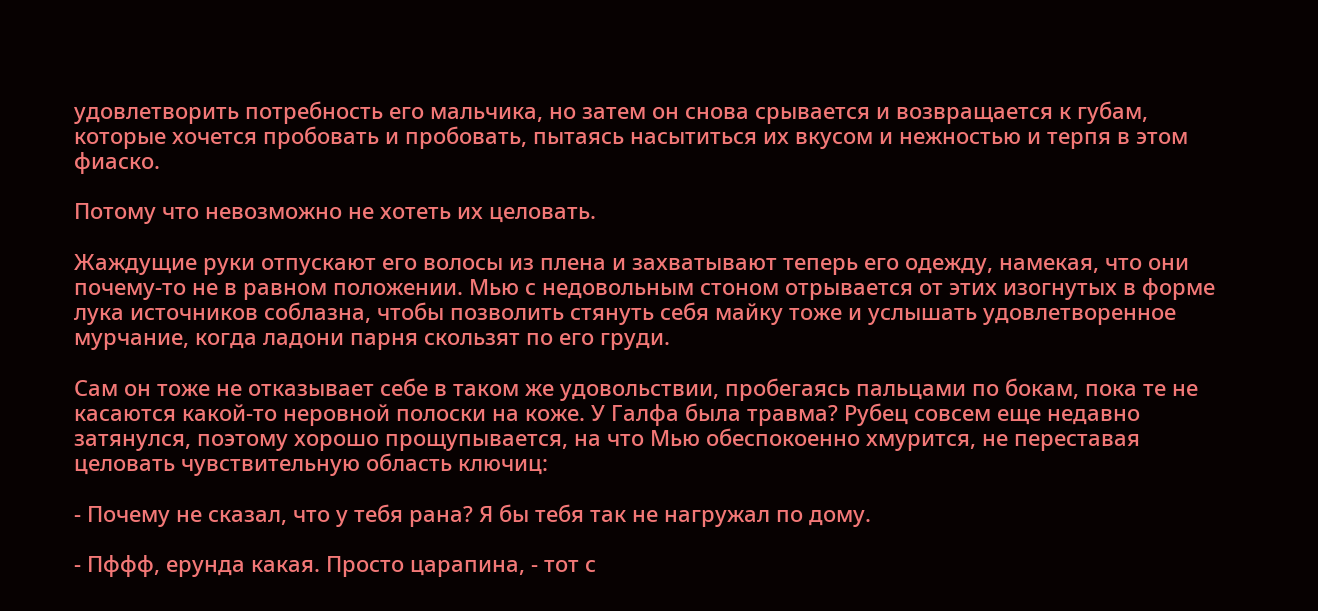удовлетворить потребность его мальчика, но затем он снова срывается и возвращается к губам, которые хочется пробовать и пробовать, пытаясь насытиться их вкусом и нежностью и терпя в этом фиаско.

Потому что невозможно не хотеть их целовать.

Жаждущие руки отпускают его волосы из плена и захватывают теперь его одежду, намекая, что они почему-то не в равном положении. Мью с недовольным стоном отрывается от этих изогнутых в форме лука источников соблазна, чтобы позволить стянуть себя майку тоже и услышать удовлетворенное мурчание, когда ладони парня скользят по его груди.

Сам он тоже не отказывает себе в таком же удовольствии, пробегаясь пальцами по бокам, пока те не касаются какой-то неровной полоски на коже. У Галфа была травма? Рубец совсем еще недавно затянулся, поэтому хорошо прощупывается, на что Мью обеспокоенно хмурится, не переставая целовать чувствительную область ключиц:

- Почему не сказал, что у тебя рана? Я бы тебя так не нагружал по дому.

- Пффф, ерунда какая. Просто царапина, - тот с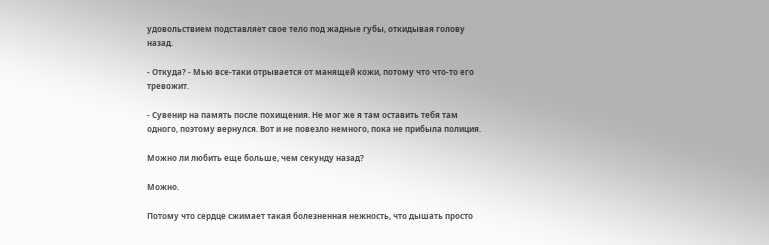удовольствием подставляет свое тело под жадные губы, откидывая голову назад.

- Откуда? - Мью все-таки отрывается от манящей кожи, потому что что-то его тревожит.

- Сувенир на память после похищения. Не мог же я там оставить тебя там одного, поэтому вернулся. Вот и не повезло немного, пока не прибыла полиция.

Можно ли любить еще больше, чем секунду назад?

Можно.

Потому что сердце сжимает такая болезненная нежность, что дышать просто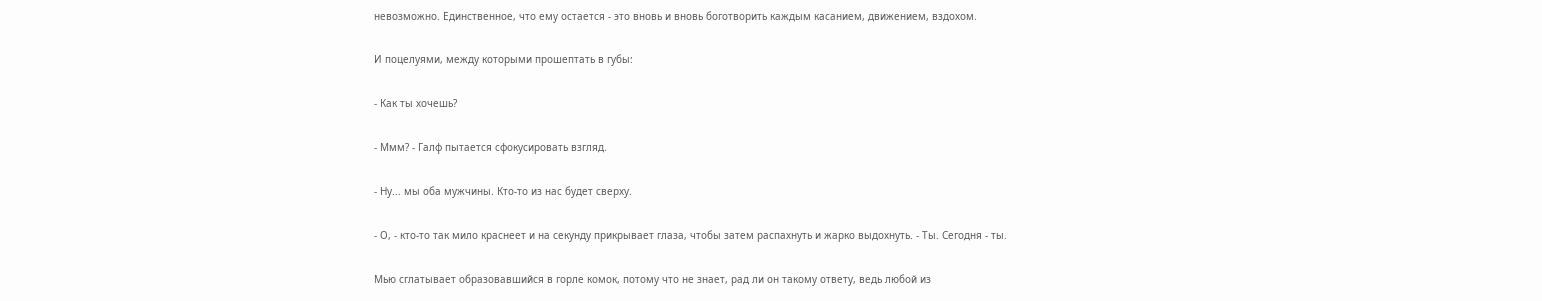невозможно. Единственное, что ему остается - это вновь и вновь боготворить каждым касанием, движением, вздохом.

И поцелуями, между которыми прошептать в губы:

- Как ты хочешь?

- Ммм? - Галф пытается сфокусировать взгляд.

- Ну... мы оба мужчины. Кто-то из нас будет сверху.

- О, - кто-то так мило краснеет и на секунду прикрывает глаза, чтобы затем распахнуть и жарко выдохнуть. - Ты. Сегодня - ты.

Мью сглатывает образовавшийся в горле комок, потому что не знает, рад ли он такому ответу, ведь любой из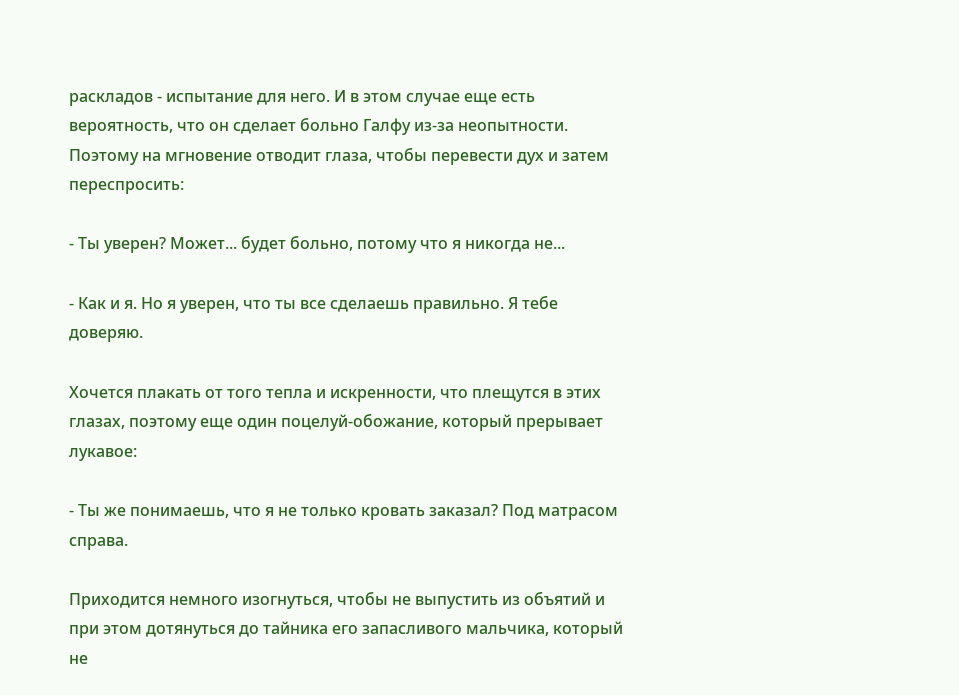раскладов - испытание для него. И в этом случае еще есть вероятность, что он сделает больно Галфу из-за неопытности. Поэтому на мгновение отводит глаза, чтобы перевести дух и затем переспросить:

- Ты уверен? Может... будет больно, потому что я никогда не...

- Как и я. Но я уверен, что ты все сделаешь правильно. Я тебе доверяю.

Хочется плакать от того тепла и искренности, что плещутся в этих глазах, поэтому еще один поцелуй-обожание, который прерывает лукавое:

- Ты же понимаешь, что я не только кровать заказал? Под матрасом справа.

Приходится немного изогнуться, чтобы не выпустить из объятий и при этом дотянуться до тайника его запасливого мальчика, который не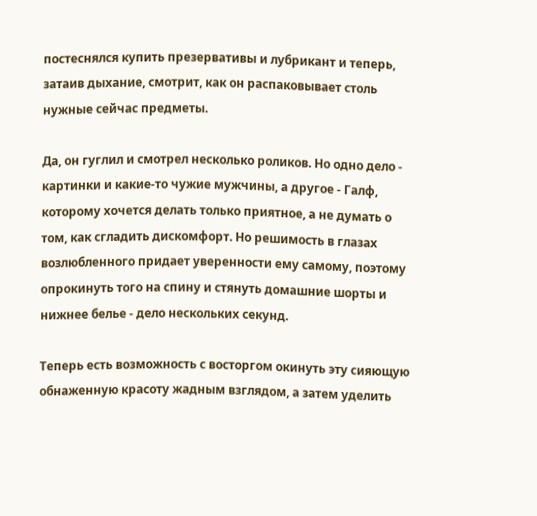постеснялся купить презервативы и лубрикант и теперь, затаив дыхание, смотрит, как он распаковывает столь нужные сейчас предметы.

Да, он гуглил и смотрел несколько роликов. Но одно дело - картинки и какие-то чужие мужчины, а другое - Галф, которому хочется делать только приятное, а не думать о том, как сгладить дискомфорт. Но решимость в глазах возлюбленного придает уверенности ему самому, поэтому опрокинуть того на спину и стянуть домашние шорты и нижнее белье - дело нескольких секунд.

Теперь есть возможность с восторгом окинуть эту сияющую обнаженную красоту жадным взглядом, а затем уделить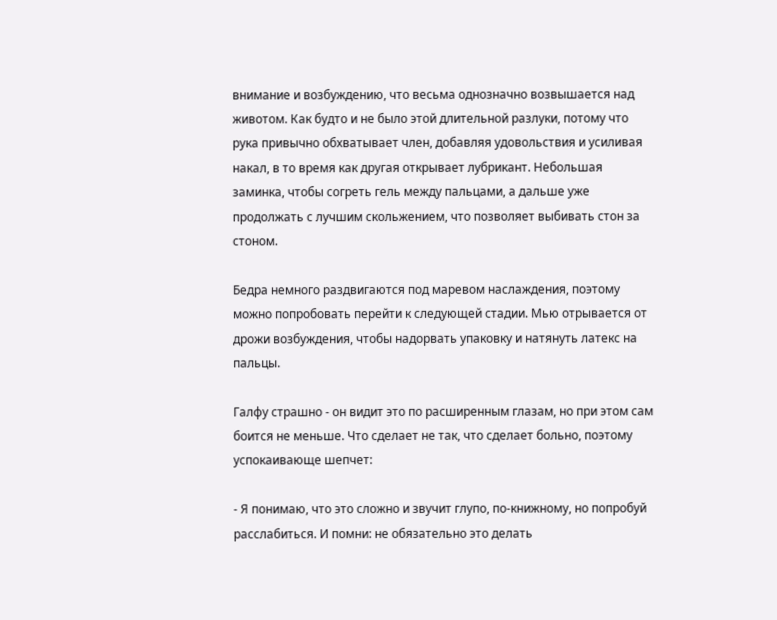внимание и возбуждению, что весьма однозначно возвышается над животом. Как будто и не было этой длительной разлуки, потому что рука привычно обхватывает член, добавляя удовольствия и усиливая накал, в то время как другая открывает лубрикант. Небольшая заминка, чтобы согреть гель между пальцами, а дальше уже продолжать с лучшим скольжением, что позволяет выбивать стон за стоном.

Бедра немного раздвигаются под маревом наслаждения, поэтому можно попробовать перейти к следующей стадии. Мью отрывается от дрожи возбуждения, чтобы надорвать упаковку и натянуть латекс на пальцы.

Галфу страшно - он видит это по расширенным глазам, но при этом сам боится не меньше. Что сделает не так, что сделает больно, поэтому успокаивающе шепчет:

- Я понимаю, что это сложно и звучит глупо, по-книжному, но попробуй расслабиться. И помни: не обязательно это делать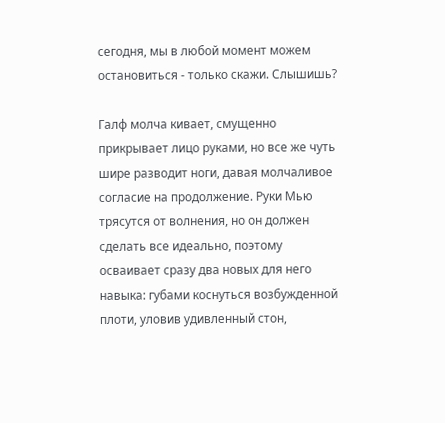сегодня, мы в любой момент можем остановиться - только скажи. Слышишь?

Галф молча кивает, смущенно прикрывает лицо руками, но все же чуть шире разводит ноги, давая молчаливое согласие на продолжение. Руки Мью трясутся от волнения, но он должен сделать все идеально, поэтому осваивает сразу два новых для него навыка: губами коснуться возбужденной плоти, уловив удивленный стон,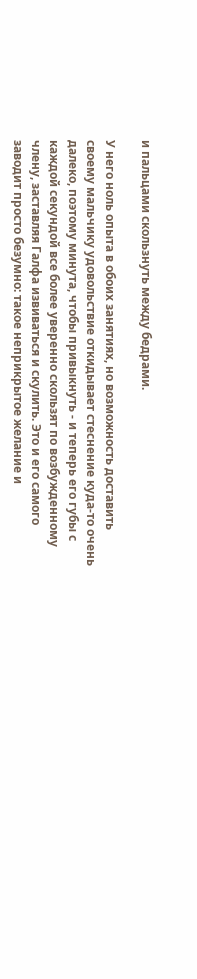и пальцами скользнуть между бедрами.

У него ноль опыта в обоих занятиях, но возможность доставить своему мальчику удовольствие откидывает стеснение куда-то очень далеко, поэтому минута, чтобы привыкнуть - и теперь его губы с каждой секундой все более уверенно скользят по возбужденному члену, заставляя Галфа извиваться и скулить. Это и его самого заводит просто безумно: такое неприкрытое желание и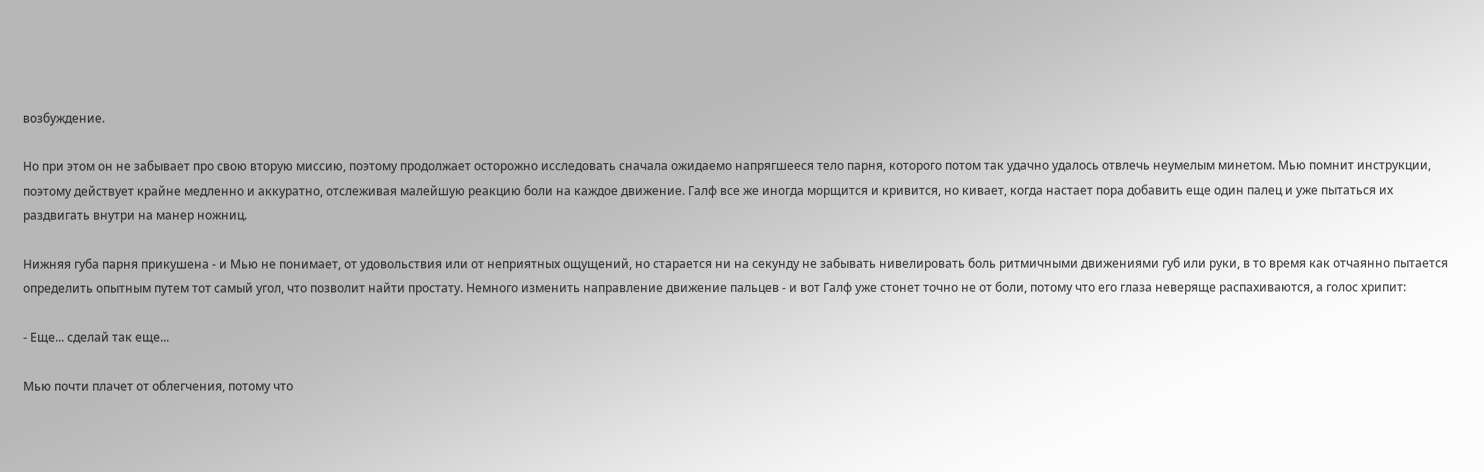возбуждение.

Но при этом он не забывает про свою вторую миссию, поэтому продолжает осторожно исследовать сначала ожидаемо напрягшееся тело парня, которого потом так удачно удалось отвлечь неумелым минетом. Мью помнит инструкции, поэтому действует крайне медленно и аккуратно, отслеживая малейшую реакцию боли на каждое движение. Галф все же иногда морщится и кривится, но кивает, когда настает пора добавить еще один палец и уже пытаться их раздвигать внутри на манер ножниц.

Нижняя губа парня прикушена - и Мью не понимает, от удовольствия или от неприятных ощущений, но старается ни на секунду не забывать нивелировать боль ритмичными движениями губ или руки, в то время как отчаянно пытается определить опытным путем тот самый угол, что позволит найти простату. Немного изменить направление движение пальцев - и вот Галф уже стонет точно не от боли, потому что его глаза неверяще распахиваются, а голос хрипит:

- Еще... сделай так еще...

Мью почти плачет от облегчения, потому что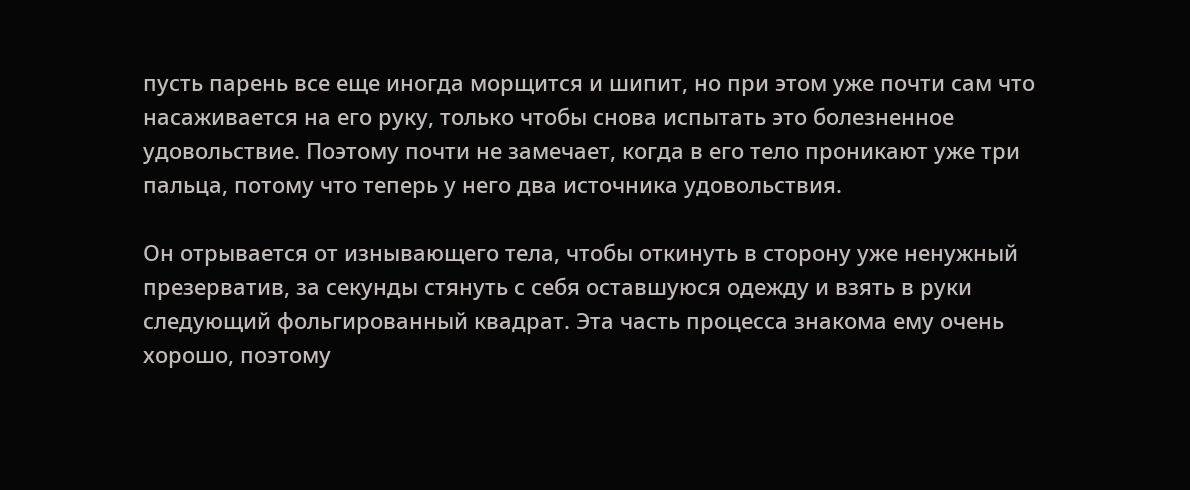пусть парень все еще иногда морщится и шипит, но при этом уже почти сам что насаживается на его руку, только чтобы снова испытать это болезненное удовольствие. Поэтому почти не замечает, когда в его тело проникают уже три пальца, потому что теперь у него два источника удовольствия.

Он отрывается от изнывающего тела, чтобы откинуть в сторону уже ненужный презерватив, за секунды стянуть с себя оставшуюся одежду и взять в руки следующий фольгированный квадрат. Эта часть процесса знакома ему очень хорошо, поэтому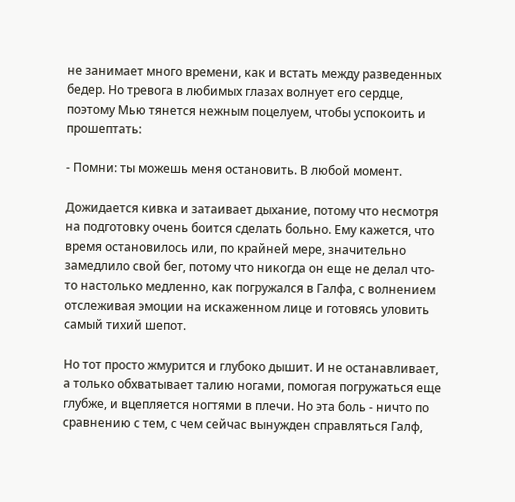не занимает много времени, как и встать между разведенных бедер. Но тревога в любимых глазах волнует его сердце, поэтому Мью тянется нежным поцелуем, чтобы успокоить и прошептать:

- Помни: ты можешь меня остановить. В любой момент.

Дожидается кивка и затаивает дыхание, потому что несмотря на подготовку очень боится сделать больно. Ему кажется, что время остановилось или, по крайней мере, значительно замедлило свой бег, потому что никогда он еще не делал что-то настолько медленно, как погружался в Галфа, с волнением отслеживая эмоции на искаженном лице и готовясь уловить самый тихий шепот.

Но тот просто жмурится и глубоко дышит. И не останавливает, а только обхватывает талию ногами, помогая погружаться еще глубже, и вцепляется ногтями в плечи. Но эта боль - ничто по сравнению с тем, с чем сейчас вынужден справляться Галф,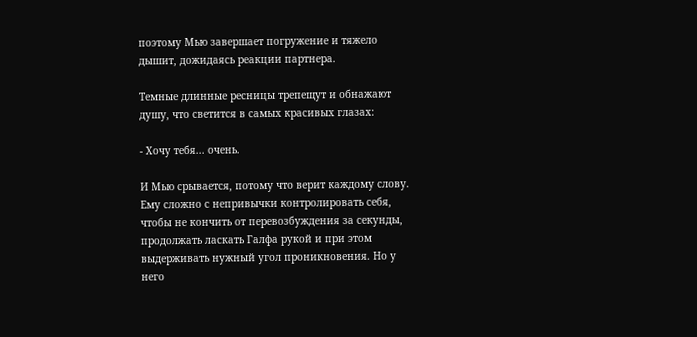поэтому Мью завершает погружение и тяжело дышит, дожидаясь реакции партнера.

Темные длинные ресницы трепещут и обнажают душу, что светится в самых красивых глазах:

- Хочу тебя... очень.

И Мью срывается, потому что верит каждому слову. Ему сложно с непривычки контролировать себя, чтобы не кончить от перевозбуждения за секунды, продолжать ласкать Галфа рукой и при этом выдерживать нужный угол проникновения. Но у него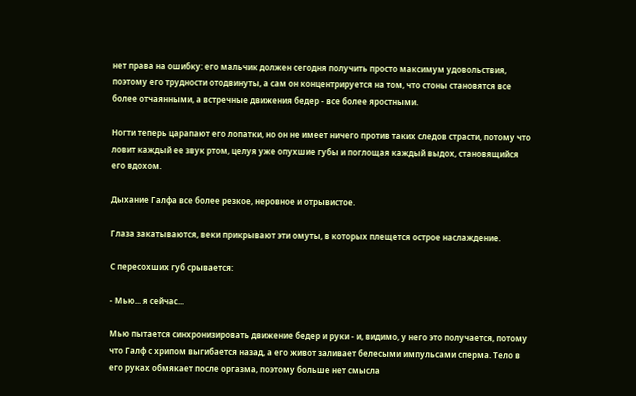нет права на ошибку: его мальчик должен сегодня получить просто максимум удовольствия, поэтому его трудности отодвинуты, а сам он концентрируется на том, что стоны становятся все более отчаянными, а встречные движения бедер - все более яростными.

Ногти теперь царапают его лопатки, но он не имеет ничего против таких следов страсти, потому что ловит каждый ее звук ртом, целуя уже опухшие губы и поглощая каждый выдох, становящийся его вдохом.

Дыхание Галфа все более резкое, неровное и отрывистое.

Глаза закатываются, веки прикрывают эти омуты, в которых плещется острое наслаждение.

С пересохших губ срывается:

- Мью... я сейчас...

Мью пытается синхронизировать движение бедер и руки - и, видимо, у него это получается, потому что Галф с хрипом выгибается назад, а его живот заливает белесыми импульсами сперма. Тело в его руках обмякает после оргазма, поэтому больше нет смысла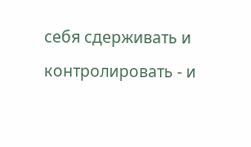себя сдерживать и контролировать - и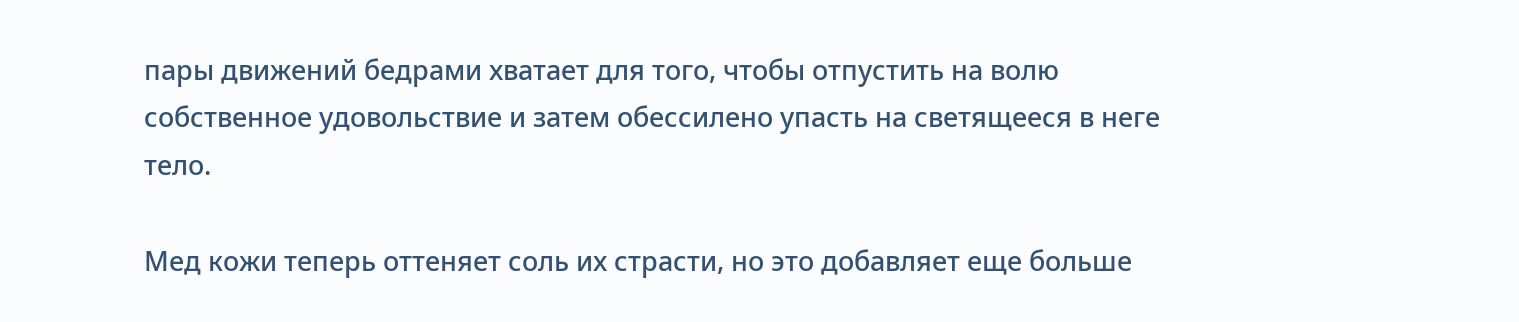пары движений бедрами хватает для того, чтобы отпустить на волю собственное удовольствие и затем обессилено упасть на светящееся в неге тело.

Мед кожи теперь оттеняет соль их страсти, но это добавляет еще больше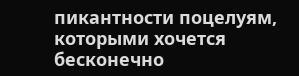пикантности поцелуям, которыми хочется бесконечно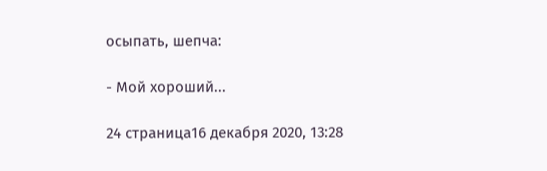осыпать, шепча:

- Мой хороший...

24 страница16 декабря 2020, 13:28